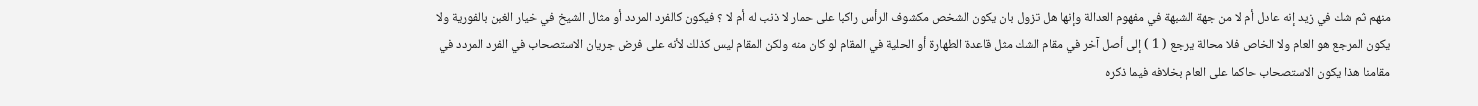منهم ثم شك في زيد إنه عادل أم لا من جهة الشبهة في مفهوم العدالة وإنها هل تزول بان يكون الشخص مكشوف الرأس راكبا على حمار لا ذنب له أم لا ؟ فيكون كالفرد المردد أو مثال الشيخ في خيار الغبن بالفورية ولا يكون المرجع هو العام ولا الخاص فلا محالة يرجع ( 1 ) إلى أصل آخر في مقام الشك مثل قاعدة الطهارة أو الحلية في المقام لو كان منه ولكن المقام ليس كذلك لأنه على فرض جريان الاستصحاب في الفرد المردد في مقامنا هذا يكون الاستصحاب حاكما على العام بخلافه فيما ذكره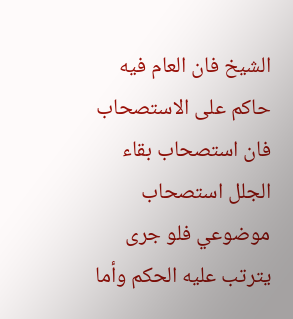الشيخ فان العام فيه حاكم على الاستصحاب فان استصحاب بقاء الجلل استصحاب موضوعي فلو جرى يترتب عليه الحكم وأما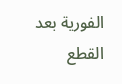الفورية بعد القطع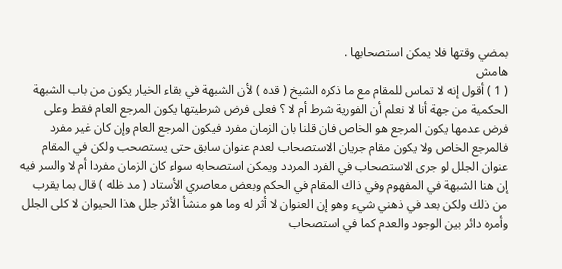بمضي وقتها فلا يمكن استصحابها .
هامش
( 1 ) أقول إنه لا تماس للمقام مع ما ذكره الشيخ ( قده ) لأن الشبهة في بقاء الخيار يكون من باب الشبهة الحكمية من جهة أنا لا نعلم أن الفورية شرط أم لا ؟ فعلى فرض شرطيتها يكون المرجع العام فقط وعلى فرض عدمها يكون المرجع هو الخاص فان قلنا بان الزمان مفرد فيكون المرجع العام وإن كان غير مفرد فالمرجع الخاص ولا يكون مقام جريان الاستصحاب لعدم عنوان سابق حتى يستصحب ولكن في المقام عنوان الجلل لو جرى الاستصحاب في الفرد المردد ويمكن استصحابه سواء كان الزمان مفردا أم لا والسر فيه إن هنا الشبهة في المفهوم وفي ذاك المقام في الحكم وبعض معاصري الأستاد ( مد ظله ) قال بما يقرب من ذلك ولكن بعد في ذهني شيء وهو إن العنوان لا أثر له وما هو منشأ الأثر جلل هذا الحيوان لا كلى الجلل وأمره دائر بين الوجود والعدم كما في استصحاب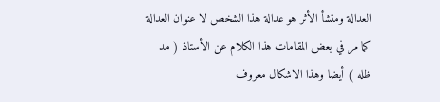العدالة ومنشأ الأثر هو عدالة هذا الشخص لا عنوان العدالة كما مر في بعض المقامات هذا الكلام عن الأستاذ ( مد ظله ) أيضا وهذا الاشكال معروف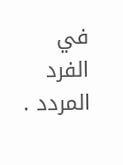في الفرد المردد .